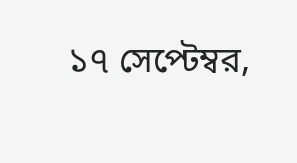১৭ সেপ্টেম্বর,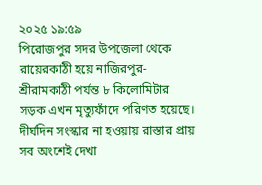২০২৫ ১৯:৫৯
পিরোজপুর সদর উপজেলা থেকে রায়েরকাঠী হয়ে নাজিরপুর-শ্রীরামকাঠী পর্যন্ত ৮ কিলোমিটার সড়ক এখন মৃত্যুফাঁদে পরিণত হয়েছে। দীর্ঘদিন সংস্কার না হওয়ায় রাস্তার প্রায় সব অংশেই দেখা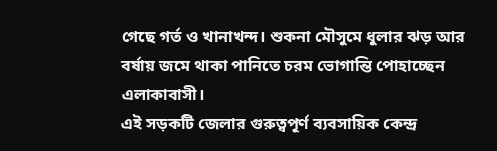গেছে গর্ত ও খানাখন্দ। শুকনা মৌসুমে ধুলার ঝড় আর বর্ষায় জমে থাকা পানিতে চরম ভোগান্তি পোহাচ্ছেন এলাকাবাসী।
এই সড়কটি জেলার গুরুত্বপূর্ণ ব্যবসায়িক কেন্দ্র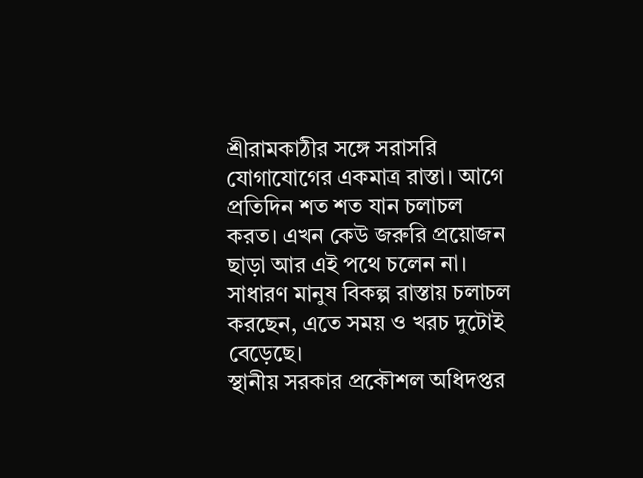শ্রীরামকাঠীর সঙ্গে সরাসরি যোগাযোগের একমাত্র রাস্তা। আগে প্রতিদিন শত শত যান চলাচল করত। এখন কেউ জরুরি প্রয়োজন ছাড়া আর এই পথে চলেন না। সাধারণ মানুষ বিকল্প রাস্তায় চলাচল করছেন, এতে সময় ও খরচ দুটোই বেড়েছে।
স্থানীয় সরকার প্রকৌশল অধিদপ্তর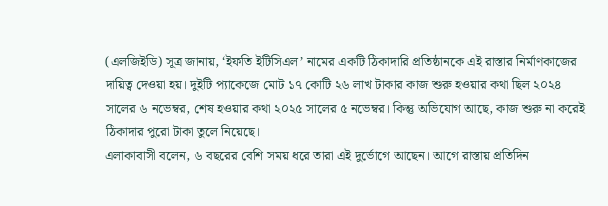(এলজিইডি) সূত্র জানায়, ‘ইফতি ইটিসিএল’ নামের একটি ঠিকাদারি প্রতিষ্ঠানকে এই রাস্তার নির্মাণকাজের দায়িত্ব দেওয়া হয়। দুইটি প্যাকেজে মোট ১৭ কোটি ২৬ লাখ টাকার কাজ শুরু হওয়ার কথা ছিল ২০২৪ সালের ৬ নভেম্বর, শেষ হওয়ার কথা ২০২৫ সালের ৫ নভেম্বর। কিন্তু অভিযোগ আছে, কাজ শুরু না করেই ঠিকাদার পুরো টাকা তুলে নিয়েছে।
এলাকাবাসী বলেন, ৬ বছরের বেশি সময় ধরে তারা এই দুর্ভোগে আছেন। আগে রাস্তায় প্রতিদিন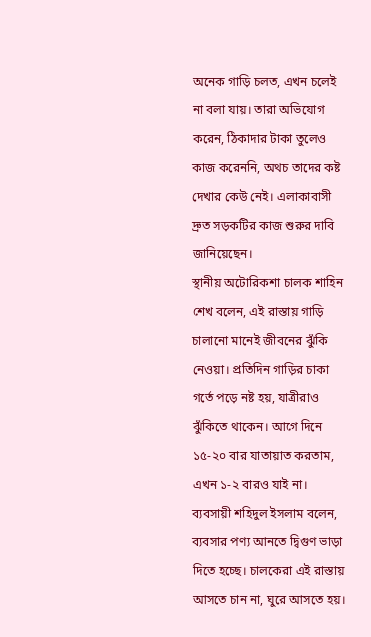অনেক গাড়ি চলত, এখন চলেই না বলা যায়। তারা অভিযোগ করেন, ঠিকাদার টাকা তুলেও কাজ করেননি, অথচ তাদের কষ্ট দেখার কেউ নেই। এলাকাবাসী দ্রুত সড়কটির কাজ শুরুর দাবি জানিয়েছেন।
স্থানীয় অটোরিকশা চালক শাহিন শেখ বলেন, এই রাস্তায় গাড়ি চালানো মানেই জীবনের ঝুঁকি নেওয়া। প্রতিদিন গাড়ির চাকা গর্তে পড়ে নষ্ট হয়, যাত্রীরাও ঝুঁকিতে থাকেন। আগে দিনে ১৫-২০ বার যাতায়াত করতাম, এখন ১-২ বারও যাই না।
ব্যবসায়ী শহিদুল ইসলাম বলেন, ব্যবসার পণ্য আনতে দ্বিগুণ ভাড়া দিতে হচ্ছে। চালকেরা এই রাস্তায় আসতে চান না, ঘুরে আসতে হয়।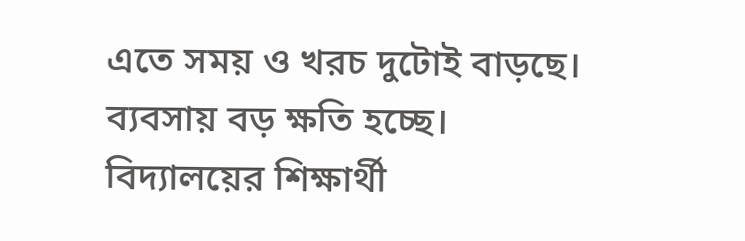এতে সময় ও খরচ দুটোই বাড়ছে। ব্যবসায় বড় ক্ষতি হচ্ছে।
বিদ্যালয়ের শিক্ষার্থী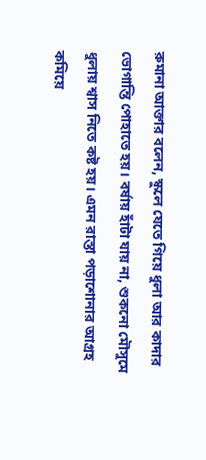রুমানা আক্তার বলেন, স্কুলে যেতে গিয়ে ধুলা আর কাদার ভোগান্তি পোহাতে হয়। বর্ষায় হাঁটা যায় না, শুকনো মৌসুমে ধুলায় শ্বাস নিতে কষ্ট হয়। এমন রাস্তা পড়াশোনার আগ্রহ কমিয়ে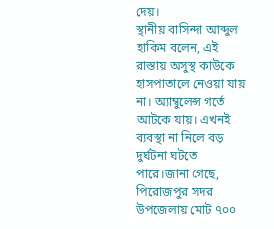দেয়।
স্থানীয় বাসিন্দা আব্দুল হাকিম বলেন, এই রাস্তায় অসুস্থ কাউকে হাসপাতালে নেওয়া যায় না। অ্যাম্বুলেন্স গর্তে আটকে যায়। এখনই ব্যবস্থা না নিলে বড় দুর্ঘটনা ঘটতে পারে।জানা গেছে, পিরোজপুর সদর উপজেলায় মোট ৭০০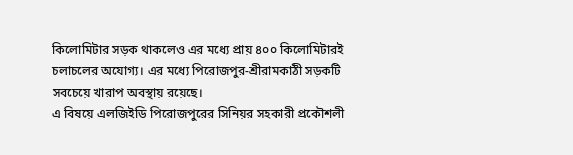কিলোমিটার সড়ক থাকলেও এর মধ্যে প্রায় ৪০০ কিলোমিটারই চলাচলের অযোগ্য। এর মধ্যে পিরোজপুর-শ্রীরামকাঠী সড়কটি সবচেয়ে খারাপ অবস্থায় রয়েছে।
এ বিষয়ে এলজিইডি পিরোজপুরের সিনিয়র সহকারী প্রকৌশলী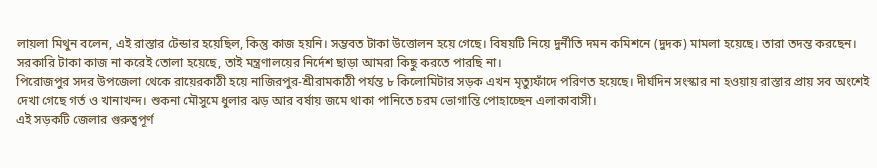লায়লা মিথুন বলেন, এই রাস্তার টেন্ডার হয়েছিল, কিন্তু কাজ হয়নি। সম্ভবত টাকা উত্তোলন হয়ে গেছে। বিষয়টি নিয়ে দুর্নীতি দমন কমিশনে (দুদক) মামলা হয়েছে। তারা তদন্ত করছেন। সরকারি টাকা কাজ না করেই তোলা হয়েছে, তাই মন্ত্রণালয়ের নির্দেশ ছাড়া আমরা কিছু করতে পারছি না।
পিরোজপুর সদর উপজেলা থেকে রায়েরকাঠী হয়ে নাজিরপুর-শ্রীরামকাঠী পর্যন্ত ৮ কিলোমিটার সড়ক এখন মৃত্যুফাঁদে পরিণত হয়েছে। দীর্ঘদিন সংস্কার না হওয়ায় রাস্তার প্রায় সব অংশেই দেখা গেছে গর্ত ও খানাখন্দ। শুকনা মৌসুমে ধুলার ঝড় আর বর্ষায় জমে থাকা পানিতে চরম ভোগান্তি পোহাচ্ছেন এলাকাবাসী।
এই সড়কটি জেলার গুরুত্বপূর্ণ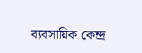ব্যবসায়িক কেন্দ্র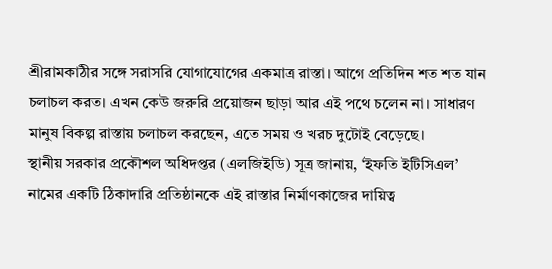শ্রীরামকাঠীর সঙ্গে সরাসরি যোগাযোগের একমাত্র রাস্তা। আগে প্রতিদিন শত শত যান চলাচল করত। এখন কেউ জরুরি প্রয়োজন ছাড়া আর এই পথে চলেন না। সাধারণ মানুষ বিকল্প রাস্তায় চলাচল করছেন, এতে সময় ও খরচ দুটোই বেড়েছে।
স্থানীয় সরকার প্রকৌশল অধিদপ্তর (এলজিইডি) সূত্র জানায়, ‘ইফতি ইটিসিএল’ নামের একটি ঠিকাদারি প্রতিষ্ঠানকে এই রাস্তার নির্মাণকাজের দায়িত্ব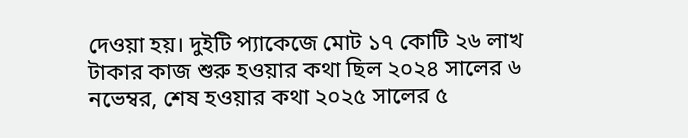দেওয়া হয়। দুইটি প্যাকেজে মোট ১৭ কোটি ২৬ লাখ টাকার কাজ শুরু হওয়ার কথা ছিল ২০২৪ সালের ৬ নভেম্বর, শেষ হওয়ার কথা ২০২৫ সালের ৫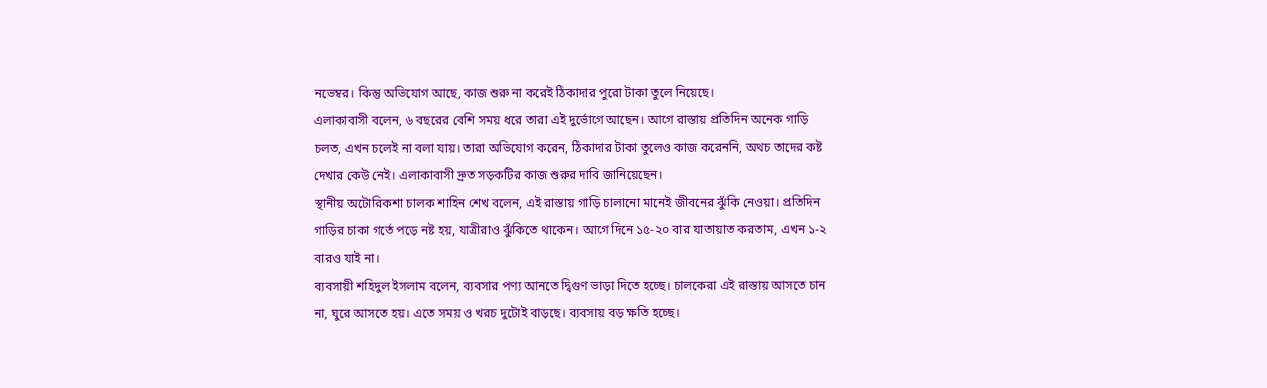নভেম্বর। কিন্তু অভিযোগ আছে, কাজ শুরু না করেই ঠিকাদার পুরো টাকা তুলে নিয়েছে।
এলাকাবাসী বলেন, ৬ বছরের বেশি সময় ধরে তারা এই দুর্ভোগে আছেন। আগে রাস্তায় প্রতিদিন অনেক গাড়ি চলত, এখন চলেই না বলা যায়। তারা অভিযোগ করেন, ঠিকাদার টাকা তুলেও কাজ করেননি, অথচ তাদের কষ্ট দেখার কেউ নেই। এলাকাবাসী দ্রুত সড়কটির কাজ শুরুর দাবি জানিয়েছেন।
স্থানীয় অটোরিকশা চালক শাহিন শেখ বলেন, এই রাস্তায় গাড়ি চালানো মানেই জীবনের ঝুঁকি নেওয়া। প্রতিদিন গাড়ির চাকা গর্তে পড়ে নষ্ট হয়, যাত্রীরাও ঝুঁকিতে থাকেন। আগে দিনে ১৫-২০ বার যাতায়াত করতাম, এখন ১-২ বারও যাই না।
ব্যবসায়ী শহিদুল ইসলাম বলেন, ব্যবসার পণ্য আনতে দ্বিগুণ ভাড়া দিতে হচ্ছে। চালকেরা এই রাস্তায় আসতে চান না, ঘুরে আসতে হয়। এতে সময় ও খরচ দুটোই বাড়ছে। ব্যবসায় বড় ক্ষতি হচ্ছে।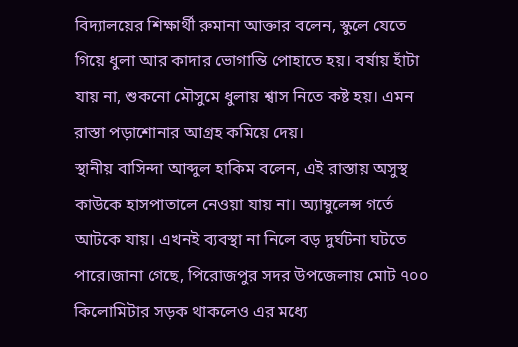বিদ্যালয়ের শিক্ষার্থী রুমানা আক্তার বলেন, স্কুলে যেতে গিয়ে ধুলা আর কাদার ভোগান্তি পোহাতে হয়। বর্ষায় হাঁটা যায় না, শুকনো মৌসুমে ধুলায় শ্বাস নিতে কষ্ট হয়। এমন রাস্তা পড়াশোনার আগ্রহ কমিয়ে দেয়।
স্থানীয় বাসিন্দা আব্দুল হাকিম বলেন, এই রাস্তায় অসুস্থ কাউকে হাসপাতালে নেওয়া যায় না। অ্যাম্বুলেন্স গর্তে আটকে যায়। এখনই ব্যবস্থা না নিলে বড় দুর্ঘটনা ঘটতে পারে।জানা গেছে, পিরোজপুর সদর উপজেলায় মোট ৭০০ কিলোমিটার সড়ক থাকলেও এর মধ্যে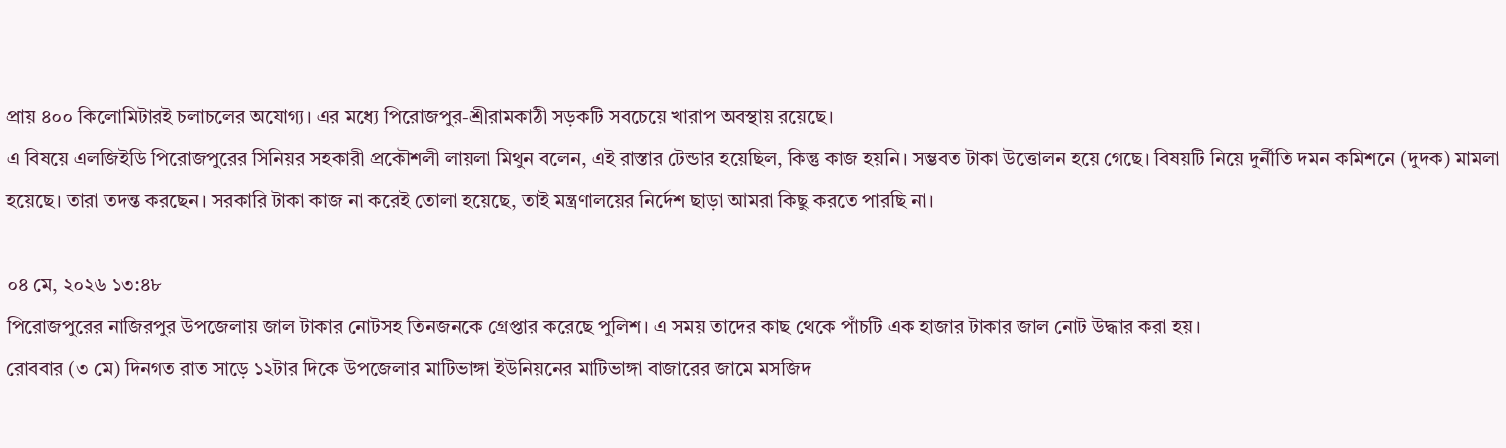প্রায় ৪০০ কিলোমিটারই চলাচলের অযোগ্য। এর মধ্যে পিরোজপুর-শ্রীরামকাঠী সড়কটি সবচেয়ে খারাপ অবস্থায় রয়েছে।
এ বিষয়ে এলজিইডি পিরোজপুরের সিনিয়র সহকারী প্রকৌশলী লায়লা মিথুন বলেন, এই রাস্তার টেন্ডার হয়েছিল, কিন্তু কাজ হয়নি। সম্ভবত টাকা উত্তোলন হয়ে গেছে। বিষয়টি নিয়ে দুর্নীতি দমন কমিশনে (দুদক) মামলা হয়েছে। তারা তদন্ত করছেন। সরকারি টাকা কাজ না করেই তোলা হয়েছে, তাই মন্ত্রণালয়ের নির্দেশ ছাড়া আমরা কিছু করতে পারছি না।

০৪ মে, ২০২৬ ১৩:৪৮
পিরোজপুরের নাজিরপুর উপজেলায় জাল টাকার নোটসহ তিনজনকে গ্রেপ্তার করেছে পুলিশ। এ সময় তাদের কাছ থেকে পাঁচটি এক হাজার টাকার জাল নোট উদ্ধার করা হয়।
রোববার (৩ মে) দিনগত রাত সাড়ে ১২টার দিকে উপজেলার মাটিভাঙ্গা ইউনিয়নের মাটিভাঙ্গা বাজারের জামে মসজিদ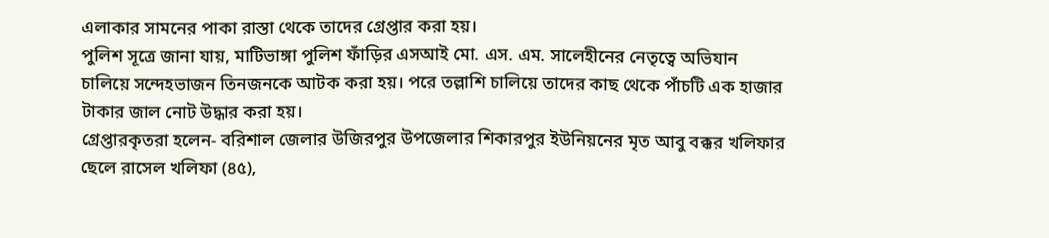এলাকার সামনের পাকা রাস্তা থেকে তাদের গ্রেপ্তার করা হয়।
পুলিশ সূত্রে জানা যায়, মাটিভাঙ্গা পুলিশ ফাঁড়ির এসআই মো. এস. এম. সালেহীনের নেতৃত্বে অভিযান চালিয়ে সন্দেহভাজন তিনজনকে আটক করা হয়। পরে তল্লাশি চালিয়ে তাদের কাছ থেকে পাঁচটি এক হাজার টাকার জাল নোট উদ্ধার করা হয়।
গ্রেপ্তারকৃতরা হলেন- বরিশাল জেলার উজিরপুর উপজেলার শিকারপুর ইউনিয়নের মৃত আবু বক্কর খলিফার ছেলে রাসেল খলিফা (৪৫),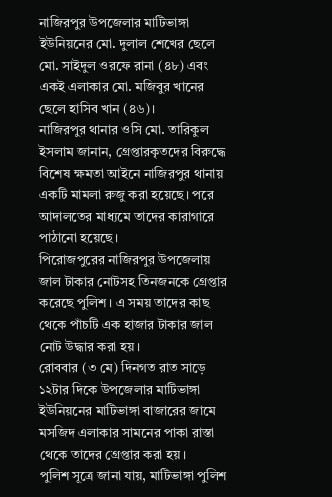নাজিরপুর উপজেলার মাটিভাঙ্গা ইউনিয়নের মো. দুলাল শেখের ছেলে মো. সাইদুল ওরফে রানা (৪৮) এবং একই এলাকার মো. মজিবুর খানের ছেলে হাসিব খান (৪৬)।
নাজিরপুর থানার ওসি মো. তারিকুল ইসলাম জানান, গ্রেপ্তারকৃতদের বিরুদ্ধে বিশেষ ক্ষমতা আইনে নাজিরপুর থানায় একটি মামলা রুজু করা হয়েছে। পরে আদালতের মাধ্যমে তাদের কারাগারে পাঠানো হয়েছে।
পিরোজপুরের নাজিরপুর উপজেলায় জাল টাকার নোটসহ তিনজনকে গ্রেপ্তার করেছে পুলিশ। এ সময় তাদের কাছ থেকে পাঁচটি এক হাজার টাকার জাল নোট উদ্ধার করা হয়।
রোববার (৩ মে) দিনগত রাত সাড়ে ১২টার দিকে উপজেলার মাটিভাঙ্গা ইউনিয়নের মাটিভাঙ্গা বাজারের জামে মসজিদ এলাকার সামনের পাকা রাস্তা থেকে তাদের গ্রেপ্তার করা হয়।
পুলিশ সূত্রে জানা যায়, মাটিভাঙ্গা পুলিশ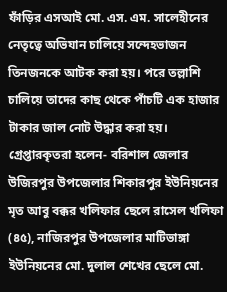ফাঁড়ির এসআই মো. এস. এম. সালেহীনের নেতৃত্বে অভিযান চালিয়ে সন্দেহভাজন তিনজনকে আটক করা হয়। পরে তল্লাশি চালিয়ে তাদের কাছ থেকে পাঁচটি এক হাজার টাকার জাল নোট উদ্ধার করা হয়।
গ্রেপ্তারকৃতরা হলেন- বরিশাল জেলার উজিরপুর উপজেলার শিকারপুর ইউনিয়নের মৃত আবু বক্কর খলিফার ছেলে রাসেল খলিফা (৪৫), নাজিরপুর উপজেলার মাটিভাঙ্গা ইউনিয়নের মো. দুলাল শেখের ছেলে মো.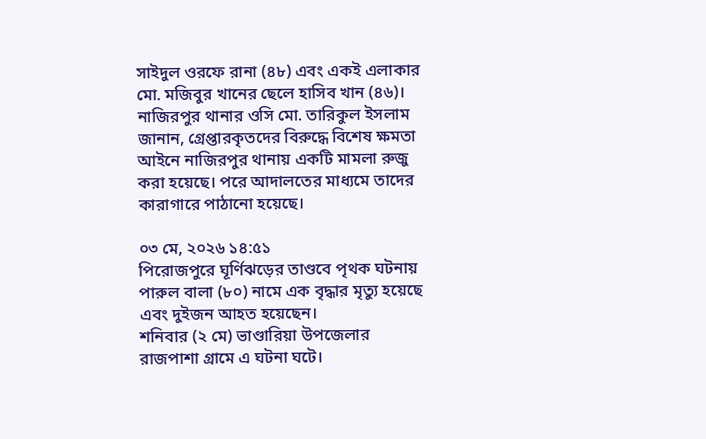সাইদুল ওরফে রানা (৪৮) এবং একই এলাকার মো. মজিবুর খানের ছেলে হাসিব খান (৪৬)।
নাজিরপুর থানার ওসি মো. তারিকুল ইসলাম জানান, গ্রেপ্তারকৃতদের বিরুদ্ধে বিশেষ ক্ষমতা আইনে নাজিরপুর থানায় একটি মামলা রুজু করা হয়েছে। পরে আদালতের মাধ্যমে তাদের কারাগারে পাঠানো হয়েছে।

০৩ মে, ২০২৬ ১৪:৫১
পিরোজপুরে ঘূর্ণিঝড়ের তাণ্ডবে পৃথক ঘটনায় পারুল বালা (৮০) নামে এক বৃদ্ধার মৃত্যু হয়েছে এবং দুইজন আহত হয়েছেন।
শনিবার (২ মে) ভাণ্ডারিয়া উপজেলার রাজপাশা গ্রামে এ ঘটনা ঘটে।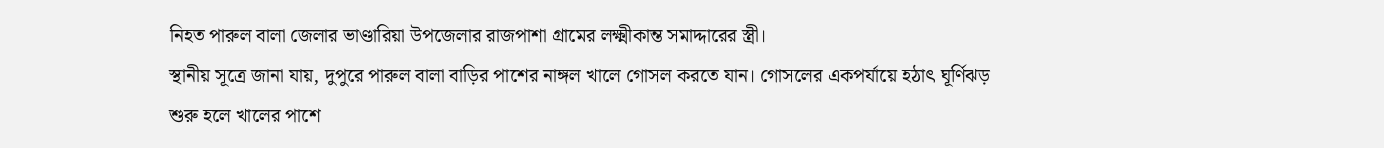নিহত পারুল বালা জেলার ভাণ্ডারিয়া উপজেলার রাজপাশা গ্রামের লক্ষ্মীকান্ত সমাদ্দারের স্ত্রী।
স্থানীয় সূত্রে জানা যায়, দুপুরে পারুল বালা বাড়ির পাশের নাঙ্গল খালে গোসল করতে যান। গোসলের একপর্যায়ে হঠাৎ ঘূর্ণিঝড় শুরু হলে খালের পাশে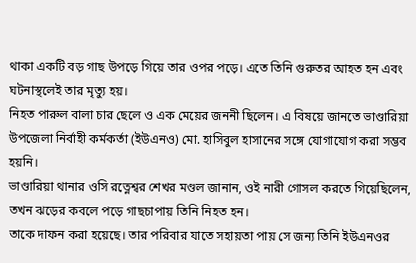থাকা একটি বড় গাছ উপড়ে গিয়ে তার ওপর পড়ে। এতে তিনি গুরুতর আহত হন এবং ঘটনাস্থলেই তার মৃত্যু হয়।
নিহত পারুল বালা চার ছেলে ও এক মেয়ের জননী ছিলেন। এ বিষয়ে জানতে ভাণ্ডারিয়া উপজেলা নির্বাহী কর্মকর্তা (ইউএনও) মো. হাসিবুল হাসানের সঙ্গে যোগাযোগ করা সম্ভব হয়নি।
ভাণ্ডারিয়া থানার ওসি রত্নেশ্বর শেখর মণ্ডল জানান, ওই নারী গোসল করতে গিয়েছিলেন, তখন ঝড়ের কবলে পড়ে গাছচাপায় তিনি নিহত হন।
তাকে দাফন করা হয়েছে। তার পরিবার যাতে সহায়তা পায় সে জন্য তিনি ইউএনওর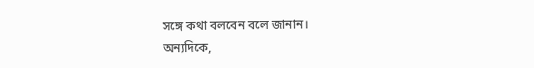সঙ্গে কথা বলবেন বলে জানান।
অন্যদিকে,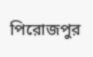পিরোজপুর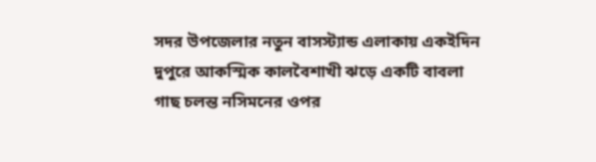সদর উপজেলার নতুন বাসস্ট্যান্ড এলাকায় একইদিন দুপুরে আকস্মিক কালবৈশাখী ঝড়ে একটি বাবলা গাছ চলন্ত নসিমনের ওপর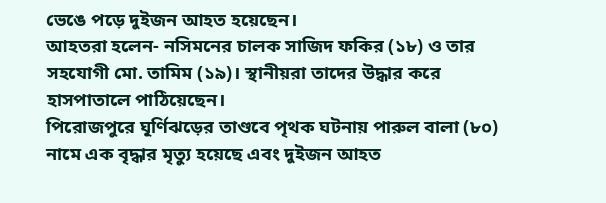ভেঙে পড়ে দুইজন আহত হয়েছেন।
আহতরা হলেন- নসিমনের চালক সাজিদ ফকির (১৮) ও তার সহযোগী মো. তামিম (১৯)। স্থানীয়রা তাদের উদ্ধার করে হাসপাতালে পাঠিয়েছেন।
পিরোজপুরে ঘূর্ণিঝড়ের তাণ্ডবে পৃথক ঘটনায় পারুল বালা (৮০) নামে এক বৃদ্ধার মৃত্যু হয়েছে এবং দুইজন আহত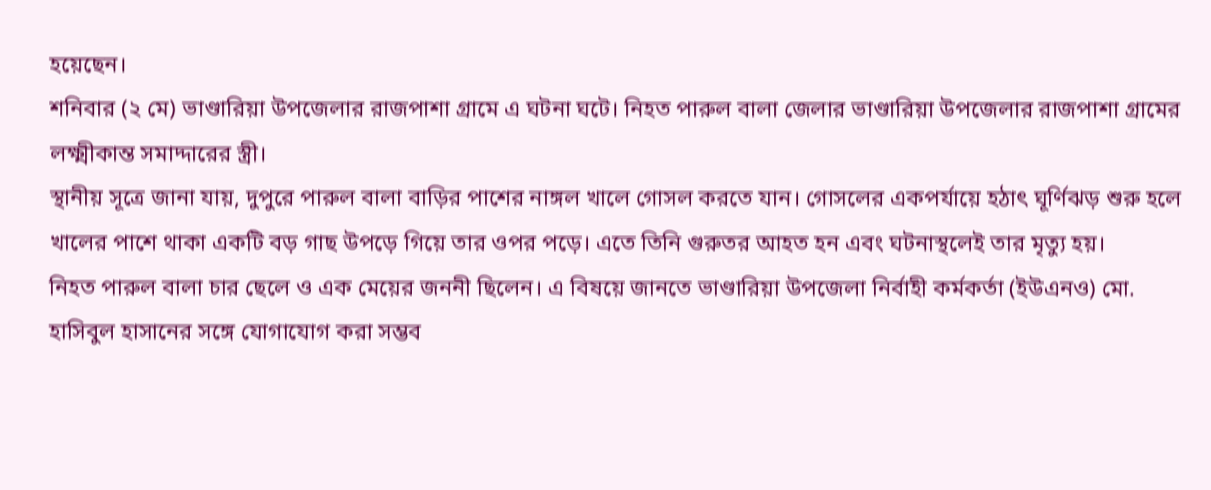হয়েছেন।
শনিবার (২ মে) ভাণ্ডারিয়া উপজেলার রাজপাশা গ্রামে এ ঘটনা ঘটে। নিহত পারুল বালা জেলার ভাণ্ডারিয়া উপজেলার রাজপাশা গ্রামের লক্ষ্মীকান্ত সমাদ্দারের স্ত্রী।
স্থানীয় সূত্রে জানা যায়, দুপুরে পারুল বালা বাড়ির পাশের নাঙ্গল খালে গোসল করতে যান। গোসলের একপর্যায়ে হঠাৎ ঘূর্ণিঝড় শুরু হলে খালের পাশে থাকা একটি বড় গাছ উপড়ে গিয়ে তার ওপর পড়ে। এতে তিনি গুরুতর আহত হন এবং ঘটনাস্থলেই তার মৃত্যু হয়।
নিহত পারুল বালা চার ছেলে ও এক মেয়ের জননী ছিলেন। এ বিষয়ে জানতে ভাণ্ডারিয়া উপজেলা নির্বাহী কর্মকর্তা (ইউএনও) মো. হাসিবুল হাসানের সঙ্গে যোগাযোগ করা সম্ভব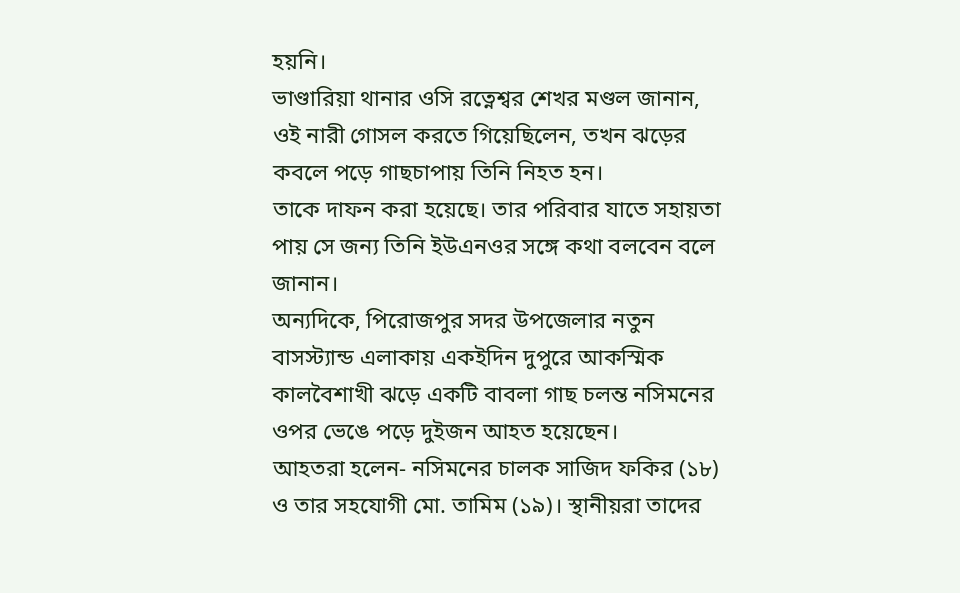হয়নি।
ভাণ্ডারিয়া থানার ওসি রত্নেশ্বর শেখর মণ্ডল জানান, ওই নারী গোসল করতে গিয়েছিলেন, তখন ঝড়ের কবলে পড়ে গাছচাপায় তিনি নিহত হন।
তাকে দাফন করা হয়েছে। তার পরিবার যাতে সহায়তা পায় সে জন্য তিনি ইউএনওর সঙ্গে কথা বলবেন বলে জানান।
অন্যদিকে, পিরোজপুর সদর উপজেলার নতুন বাসস্ট্যান্ড এলাকায় একইদিন দুপুরে আকস্মিক কালবৈশাখী ঝড়ে একটি বাবলা গাছ চলন্ত নসিমনের ওপর ভেঙে পড়ে দুইজন আহত হয়েছেন।
আহতরা হলেন- নসিমনের চালক সাজিদ ফকির (১৮) ও তার সহযোগী মো. তামিম (১৯)। স্থানীয়রা তাদের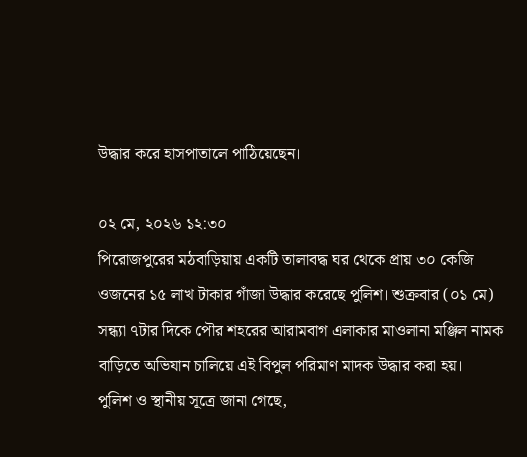উদ্ধার করে হাসপাতালে পাঠিয়েছেন।

০২ মে, ২০২৬ ১২:৩০
পিরোজপুরের মঠবাড়িয়ায় একটি তালাবদ্ধ ঘর থেকে প্রায় ৩০ কেজি ওজনের ১৫ লাখ টাকার গাঁজা উদ্ধার করেছে পুলিশ। শুক্রবার (০১ মে) সন্ধ্যা ৭টার দিকে পৌর শহরের আরামবাগ এলাকার মাওলানা মঞ্জিল নামক বাড়িতে অভিযান চালিয়ে এই বিপুল পরিমাণ মাদক উদ্ধার করা হয়।
পুলিশ ও স্থানীয় সূত্রে জানা গেছে,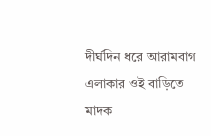দীর্ঘদিন ধরে আরামবাগ এলাকার ওই বাড়িতে মাদক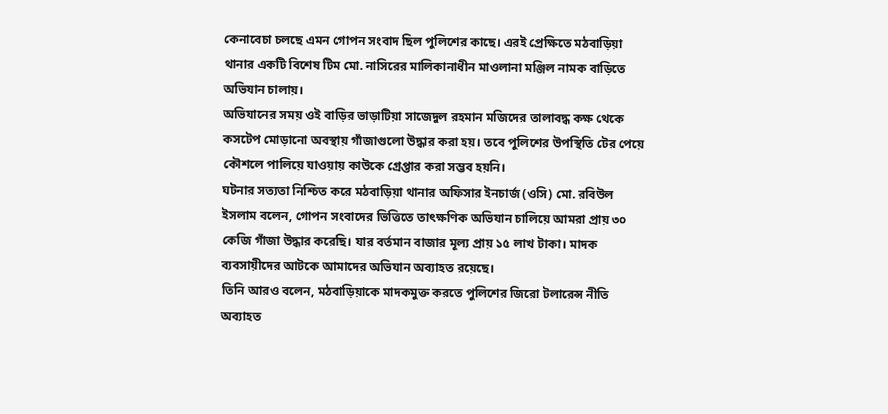কেনাবেচা চলছে এমন গোপন সংবাদ ছিল পুলিশের কাছে। এরই প্রেক্ষিতে মঠবাড়িয়া থানার একটি বিশেষ টিম মো. নাসিরের মালিকানাধীন মাওলানা মঞ্জিল নামক বাড়িতে অভিযান চালায়।
অভিযানের সময় ওই বাড়ির ভাড়াটিয়া সাজেদুল রহমান মজিদের তালাবদ্ধ কক্ষ থেকে কসটেপ মোড়ানো অবস্থায় গাঁজাগুলো উদ্ধার করা হয়। তবে পুলিশের উপস্থিতি টের পেয়ে কৌশলে পালিয়ে যাওয়ায় কাউকে গ্রেপ্তার করা সম্ভব হয়নি।
ঘটনার সত্যতা নিশ্চিত করে মঠবাড়িয়া থানার অফিসার ইনচার্জ (ওসি) মো. রবিউল ইসলাম বলেন, গোপন সংবাদের ভিত্তিতে তাৎক্ষণিক অভিযান চালিয়ে আমরা প্রায় ৩০ কেজি গাঁজা উদ্ধার করেছি। যার বর্তমান বাজার মূল্য প্রায় ১৫ লাখ টাকা। মাদক ব্যবসায়ীদের আটকে আমাদের অভিযান অব্যাহত রয়েছে।
তিনি আরও বলেন, মঠবাড়িয়াকে মাদকমুক্ত করতে পুলিশের জিরো টলারেন্স নীতি অব্যাহত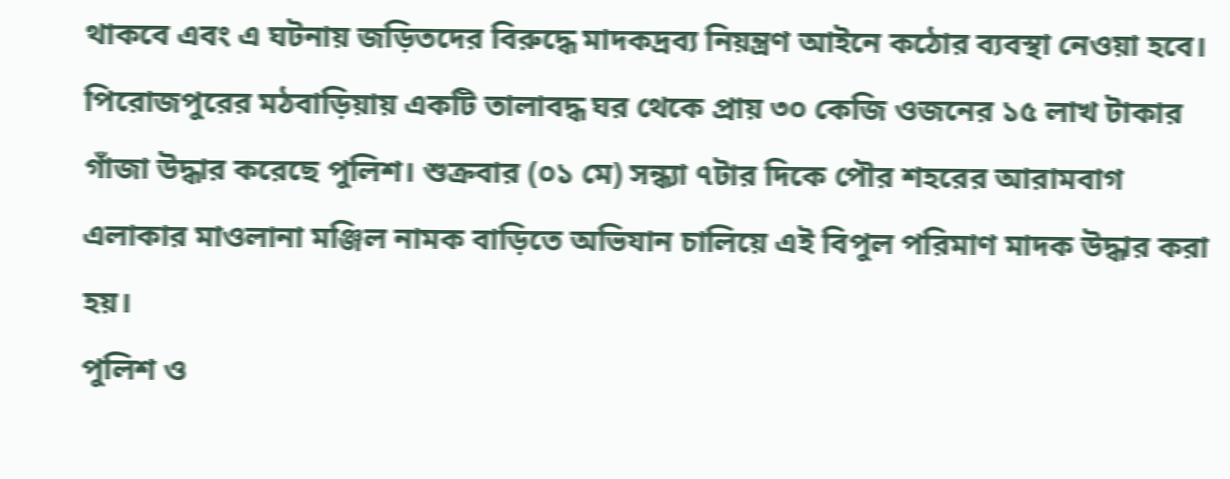থাকবে এবং এ ঘটনায় জড়িতদের বিরুদ্ধে মাদকদ্রব্য নিয়ন্ত্রণ আইনে কঠোর ব্যবস্থা নেওয়া হবে।
পিরোজপুরের মঠবাড়িয়ায় একটি তালাবদ্ধ ঘর থেকে প্রায় ৩০ কেজি ওজনের ১৫ লাখ টাকার গাঁজা উদ্ধার করেছে পুলিশ। শুক্রবার (০১ মে) সন্ধ্যা ৭টার দিকে পৌর শহরের আরামবাগ এলাকার মাওলানা মঞ্জিল নামক বাড়িতে অভিযান চালিয়ে এই বিপুল পরিমাণ মাদক উদ্ধার করা হয়।
পুলিশ ও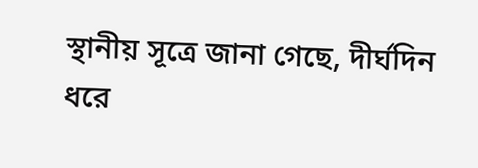স্থানীয় সূত্রে জানা গেছে, দীর্ঘদিন ধরে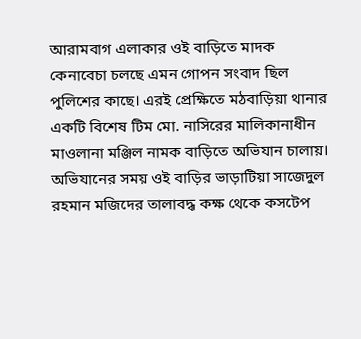আরামবাগ এলাকার ওই বাড়িতে মাদক কেনাবেচা চলছে এমন গোপন সংবাদ ছিল পুলিশের কাছে। এরই প্রেক্ষিতে মঠবাড়িয়া থানার একটি বিশেষ টিম মো. নাসিরের মালিকানাধীন মাওলানা মঞ্জিল নামক বাড়িতে অভিযান চালায়।
অভিযানের সময় ওই বাড়ির ভাড়াটিয়া সাজেদুল রহমান মজিদের তালাবদ্ধ কক্ষ থেকে কসটেপ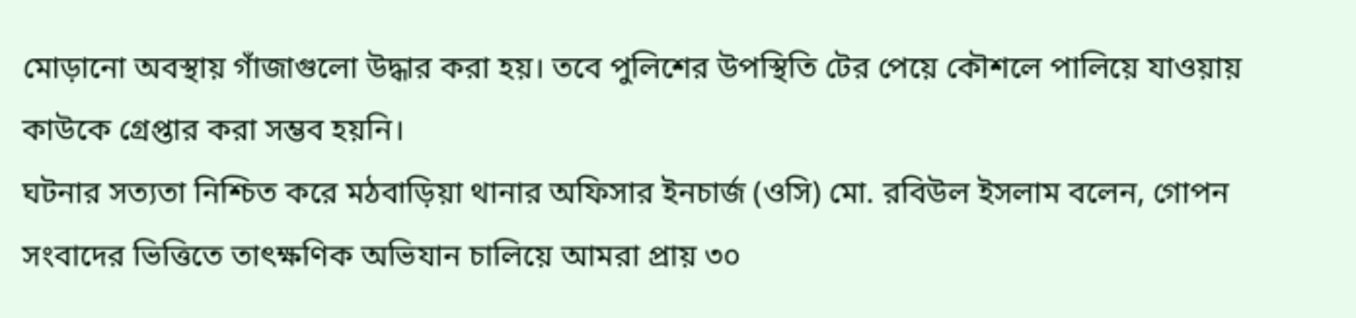মোড়ানো অবস্থায় গাঁজাগুলো উদ্ধার করা হয়। তবে পুলিশের উপস্থিতি টের পেয়ে কৌশলে পালিয়ে যাওয়ায় কাউকে গ্রেপ্তার করা সম্ভব হয়নি।
ঘটনার সত্যতা নিশ্চিত করে মঠবাড়িয়া থানার অফিসার ইনচার্জ (ওসি) মো. রবিউল ইসলাম বলেন, গোপন সংবাদের ভিত্তিতে তাৎক্ষণিক অভিযান চালিয়ে আমরা প্রায় ৩০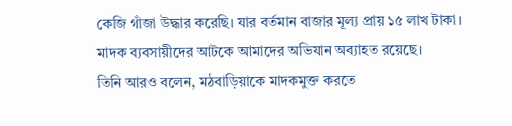কেজি গাঁজা উদ্ধার করেছি। যার বর্তমান বাজার মূল্য প্রায় ১৫ লাখ টাকা। মাদক ব্যবসায়ীদের আটকে আমাদের অভিযান অব্যাহত রয়েছে।
তিনি আরও বলেন, মঠবাড়িয়াকে মাদকমুক্ত করতে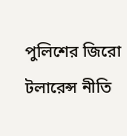পুলিশের জিরো টলারেন্স নীতি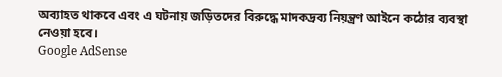অব্যাহত থাকবে এবং এ ঘটনায় জড়িতদের বিরুদ্ধে মাদকদ্রব্য নিয়ন্ত্রণ আইনে কঠোর ব্যবস্থা নেওয়া হবে।
Google AdSense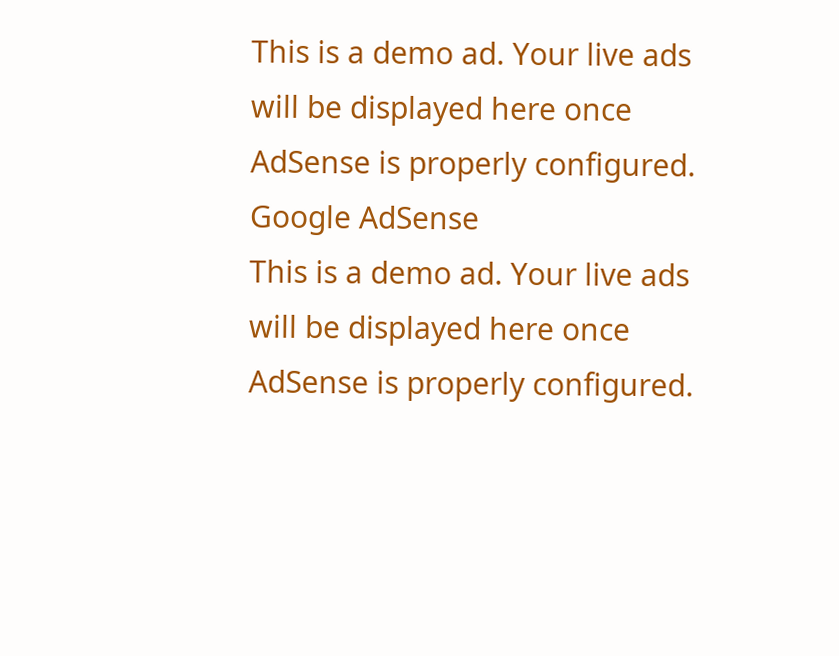This is a demo ad. Your live ads will be displayed here once AdSense is properly configured.
Google AdSense
This is a demo ad. Your live ads will be displayed here once AdSense is properly configured.